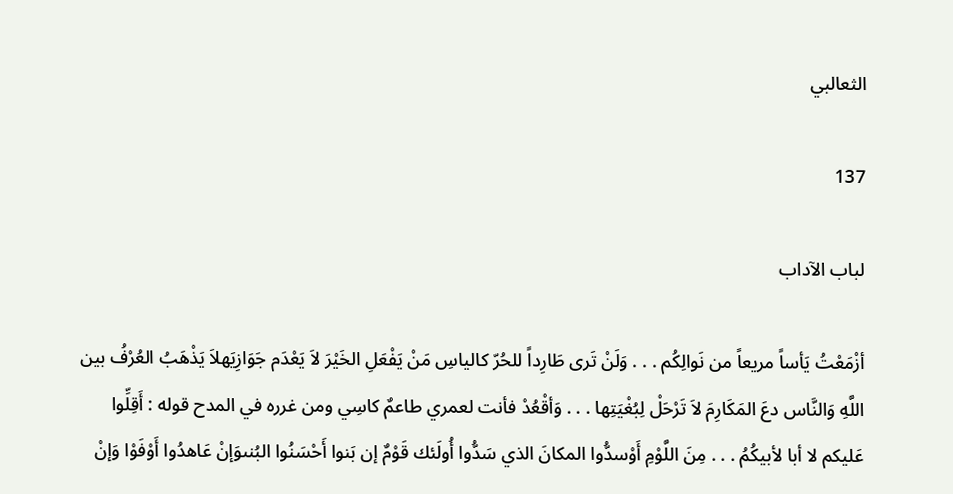الثعالبي

137

لباب الآداب

أزْمَعْتُ يَأساً مريعاً من نَوالِكُم . . . وَلَنْ تَرى طَارِداً للحُرّ كالياسِ مَنْ يَفْعَلِ الخَيْرَ لاَ يَعْدَم جَوَازِيَهلاَ يَذْهَبُ العُرْفُ بين اللَّهِ وَالنَّاس دعَ المَكَارِمَ لاَ تَرْحَلْ لِبُغْيَتِها . . . وَأقْعُدْ فأنت لعمري طاعمٌ كاسِي ومن غرره في المدح قوله : أَقِلِّوا عَليكم لا أبا لأبيكُمُ . . . مِنَ اللَّوْمِ أَوْسدُّوا المكانَ الذي سَدُّوا أُولَئك قَوْمٌ إن بَنوا أَحْسَنُوا البُنىوَإنْ عَاهدُوا أَوْفَوْا وَإنْ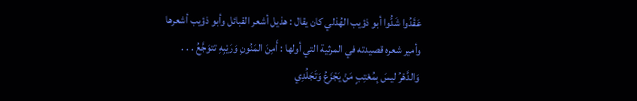عَقَدُوا شَدُّوا أبو ذؤيب الهُذلي كان يقال : هذيل أشعر القبائل وأبو ذؤيب أشعرها وأمير شعره قصيدته في المرثية التي أولها : أَمِنَ المَنُونِ وَرَيْبِهِ تتوَجَّعُ . . . وَالدَّهْرُ ليسَ بِمُعْتِبٍ مَنْ يَجْزَعُ وَتَجَلُدِي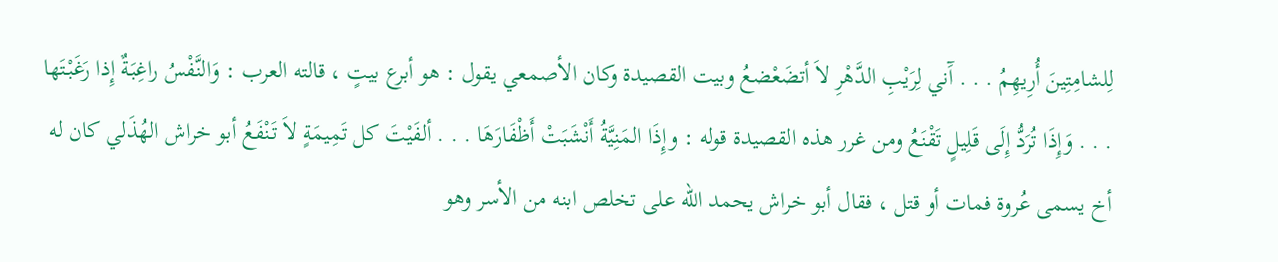لِلشامِتِينَ أُرِيهِمُ . . . آَني لِرَيْبِ الدَّهْرِ لاَ أتضَعْضعُ وبيت القصيدة وكان الأصمعي يقول : هو أبرع بيتٍ ، قالته العرب : وَالنَّفْسُ راغِبَةٌ إِذا رَغَبْتَها . . . وَإِذَا تُرَدُّ إِلَى قَلِيلٍ تَقْنَعُ ومن غرر هذه القصيدة قوله : وإِذَا المَنِيَّةُ أَنْشَبَتْ أَظْفَارَهَا . . . ألفَيْتَ كل تَمِيمَةٍ لاَ تَنْفَعُ أبو خراش الهُذَلي كان له أخ يسمى عُروة فمات أو قتل ، فقال أبو خراش يحمد الله على تخلص ابنه من الأسر وهو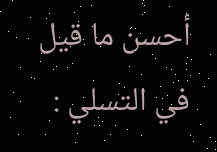أحسن ما قيل في التسلي :